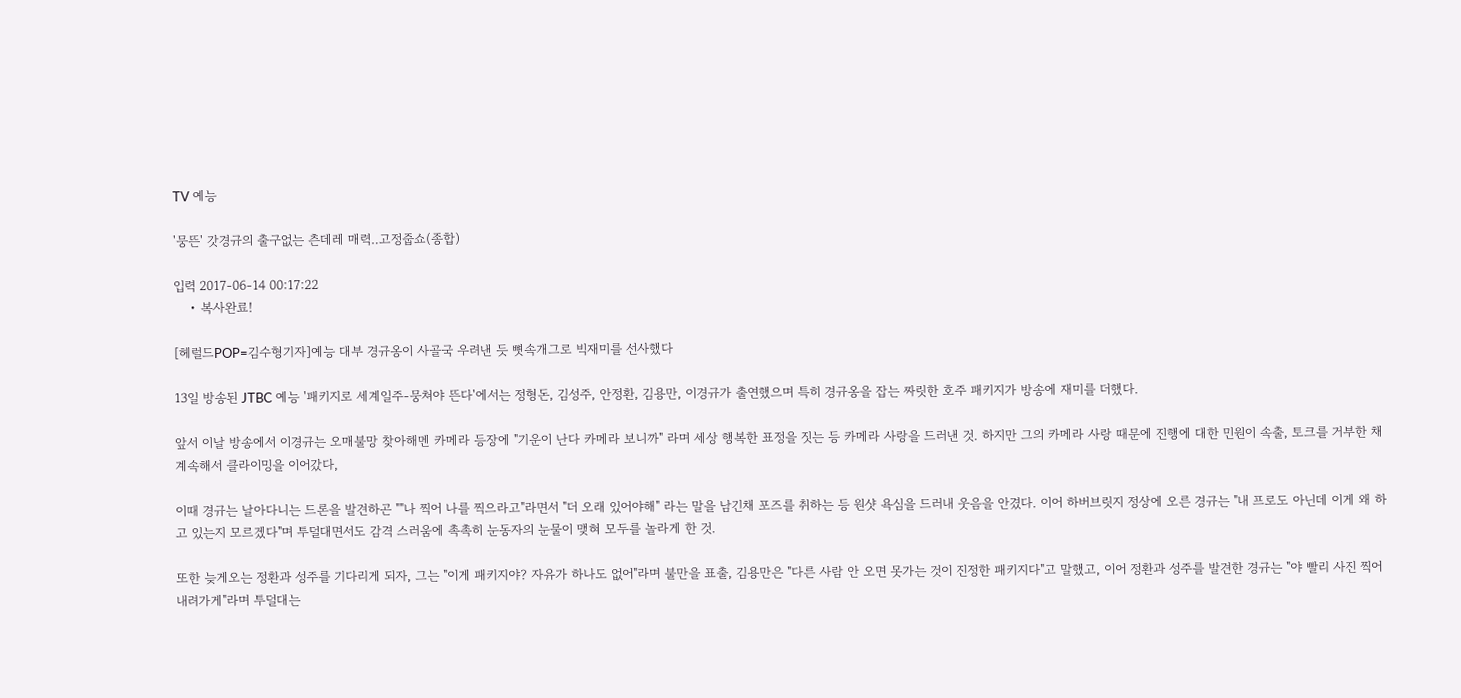TV 예능

'뭉뜬' 갓경규의 출구없는 츤데레 매력‥고정줍쇼(종합)

입력 2017-06-14 00:17:22
    • 복사완료!

[헤럴드POP=김수형기자]예능 대부 경규옹이 사골국 우려낸 듯 뼛속개그로 빅재미를 선사했다

13일 방송된 JTBC 예능 '패키지로 세계일주-뭉쳐야 뜬다'에서는 정형돈, 김성주, 안정환, 김용만, 이경규가 출연했으며 특히 경규옹을 잡는 짜릿한 호주 패키지가 방송에 재미를 더했다.

앞서 이날 방송에서 이경규는 오매불망 찾아해멘 카메라 등장에 "기운이 난다 카메라 보니까" 라며 세상 행복한 표정을 짓는 등 카메라 사랑을 드러낸 것. 하지만 그의 카메라 사랑 때문에 진행에 대한 민원이 속출, 토크를 거부한 채 계속해서 클라이밍을 이어갔다,

이때 경규는 날아다니는 드론을 발견하곤 ""나 찍어 나를 찍으라고"라면서 "더 오래 있어야해" 라는 말을 남긴채 포즈를 취하는 등 원샷 욕심을 드러내 웃음을 안겼다. 이어 하버브릿지 정상에 오른 경규는 "내 프로도 아닌데 이게 왜 하고 있는지 모르겠다"며 투덜대면서도 감격 스러움에 촉촉히 눈동자의 눈물이 맺혀 모두를 놀라게 한 것.

또한 늦게오는 정환과 성주를 기다리게 되자, 그는 "이게 패키지야? 자유가 하나도 없어"라며 불만을 표출, 김용만은 "다른 사람 안 오면 못가는 것이 진정한 패키지다"고 말했고, 이어 정환과 성주를 발견한 경규는 "야 빨리 사진 찍어 내려가게"라며 투덜대는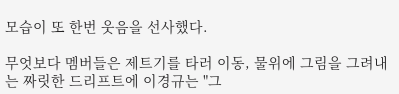모습이 또 한번 웃음을 선사했다.

무엇보다 멤버들은 제트기를 타러 이동, 물위에 그림을 그려내는 짜릿한 드리프트에 이경규는 "그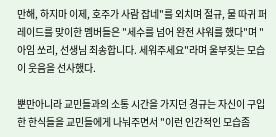만해, 하지마 이제, 호주가 사람 잡네"를 외치며 절규, 물 따귀 퍼레이드를 맞이한 멤버들은 "세수를 넘어 완전 샤워를 했다"며 "아임 쏘리, 선생님 죄송합니다. 세워주세요"라며 울부짖는 모습이 웃음을 선사했다.

뿐만아니라 교민들과의 소통 시간을 가지던 경규는 자신이 구입한 한식들을 교민들에게 나눠주면서 "이런 인간적인 모습좀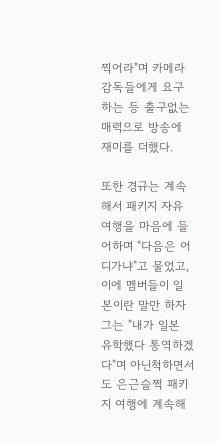찍어라"며 카메라 감독들에게 요구하는 등 출구없는 매력으로 방송에 재미를 더했다.

또한 경규는 계속해서 패키지 자유 여행을 마음에 들어하며 "다음은 어디가냐"고 물었고, 이에 멤버들이 일본이란 말만 하자 그는 "내가 일본 유학했다 통역하겠다"며 아닌척하면서도 은근슬쩍 패키지 여행에 계속해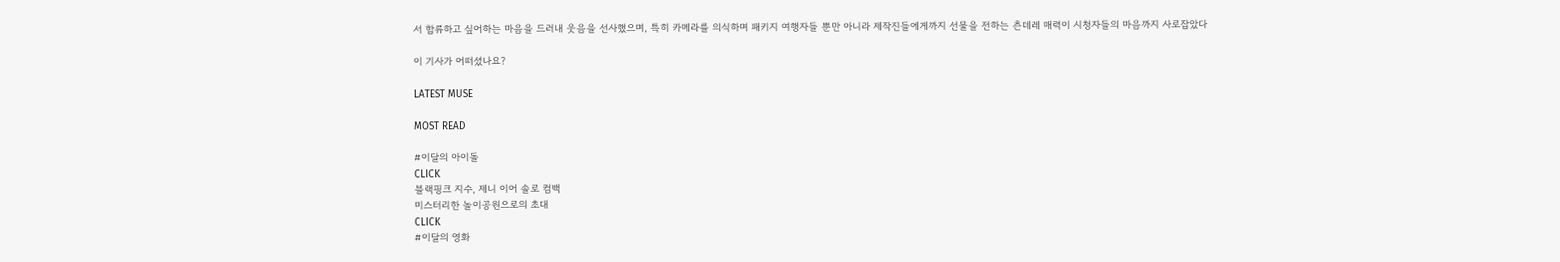서 합류하고 싶어하는 마음을 드러내 웃음을 선사했으며, 특히 카메라를 의식하며 패키지 여행자들 뿐만 아니라 제작진들에게까지 선물을 전하는 츤데레 매력이 시청자들의 마음까지 사로잡았다

이 기사가 어떠셨나요?

LATEST MUSE

MOST READ

#이달의 아이돌
CLICK
블랙핑크 지수, 제니 이어 솔로 컴백
미스터리한 놀이공원으로의 초대
CLICK
#이달의 영화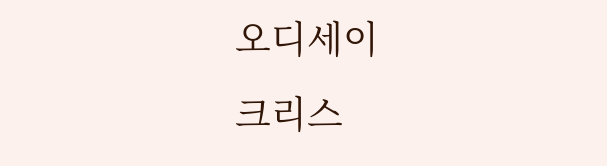오디세이
크리스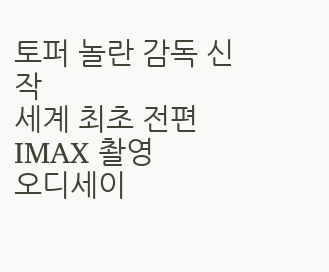토퍼 놀란 감독 신작
세계 최초 전편 IMAX 촬영
오디세이